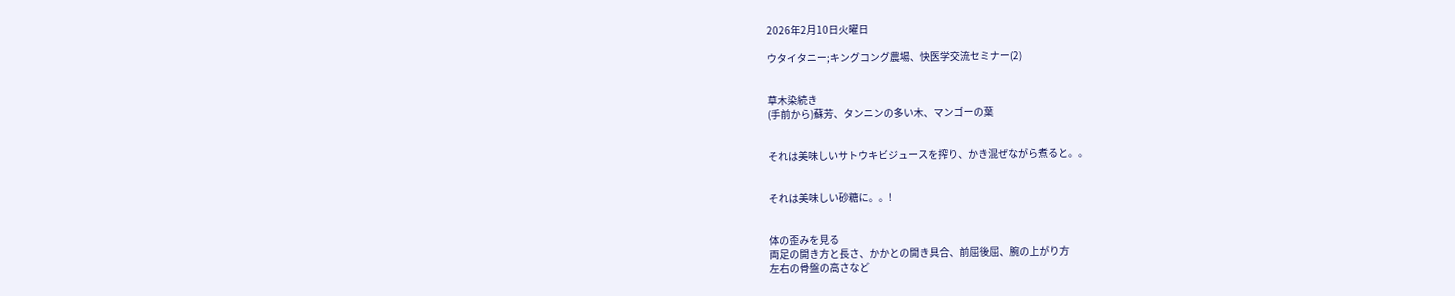2026年2月10日火曜日

ウタイタニー;キングコング農場、快医学交流セミナー(2)


草木染続き
(手前から)蘇芳、タンニンの多い木、マンゴーの葉


それは美味しいサトウキビジュースを搾り、かき混ぜながら煮ると。。


それは美味しい砂糖に。。!


体の歪みを見る
両足の開き方と長さ、かかとの開き具合、前屈後屈、腕の上がり方
左右の骨盤の高さなど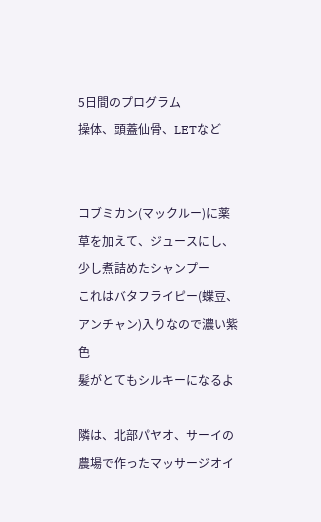5日間のプログラム
操体、頭蓋仙骨、LETなど


コブミカン(マックルー)に薬草を加えて、ジュースにし、少し煮詰めたシャンプー
これはバタフライピー(蝶豆、アンチャン)入りなので濃い紫色
髪がとてもシルキーになるよ

隣は、北部パヤオ、サーイの農場で作ったマッサージオイ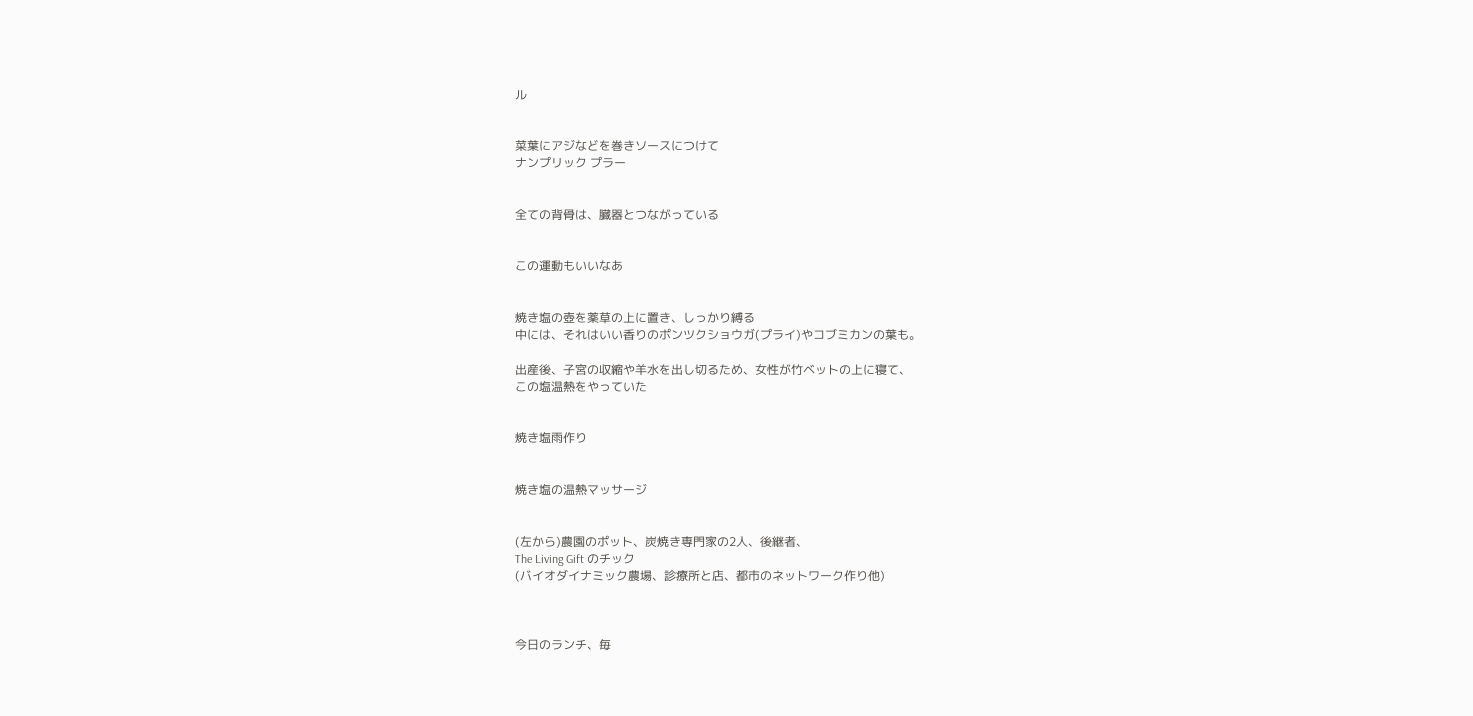ル


菜葉にアジなどを巻きソースにつけて
ナンプリック プラー


全ての背骨は、臓器とつながっている


この運動もいいなあ


焼き塩の壺を薬草の上に置き、しっかり縛る
中には、それはいい香りのポンツクショウガ(プライ)やコブミカンの葉も。

出産後、子宮の収縮や羊水を出し切るため、女性が竹ベットの上に寝て、
この塩温熱をやっていた


焼き塩雨作り


焼き塩の温熱マッサージ


(左から)農園のポット、炭焼き専門家の2人、後継者、
The Living Gift のチック
(バイオダイナミック農場、診療所と店、都市のネットワーク作り他)



今日のランチ、毎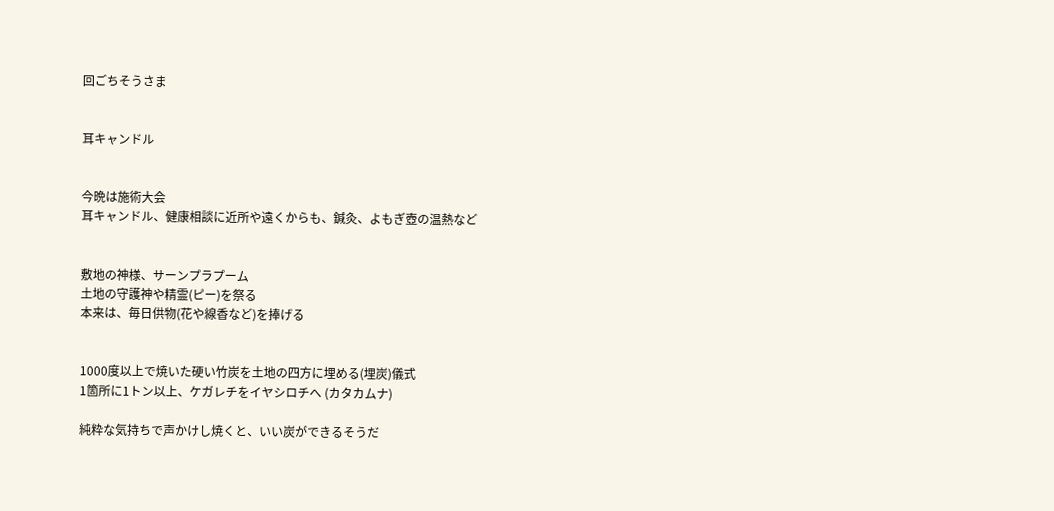回ごちそうさま


耳キャンドル


今晩は施術大会
耳キャンドル、健康相談に近所や遠くからも、鍼灸、よもぎ壺の温熱など


敷地の神様、サーンプラプーム
土地の守護神や精霊(ピー)を祭る
本来は、毎日供物(花や線香など)を捧げる


1000度以上で焼いた硬い竹炭を土地の四方に埋める(埋炭)儀式
1箇所に1トン以上、ケガレチをイヤシロチへ (カタカムナ)

純粋な気持ちで声かけし焼くと、いい炭ができるそうだ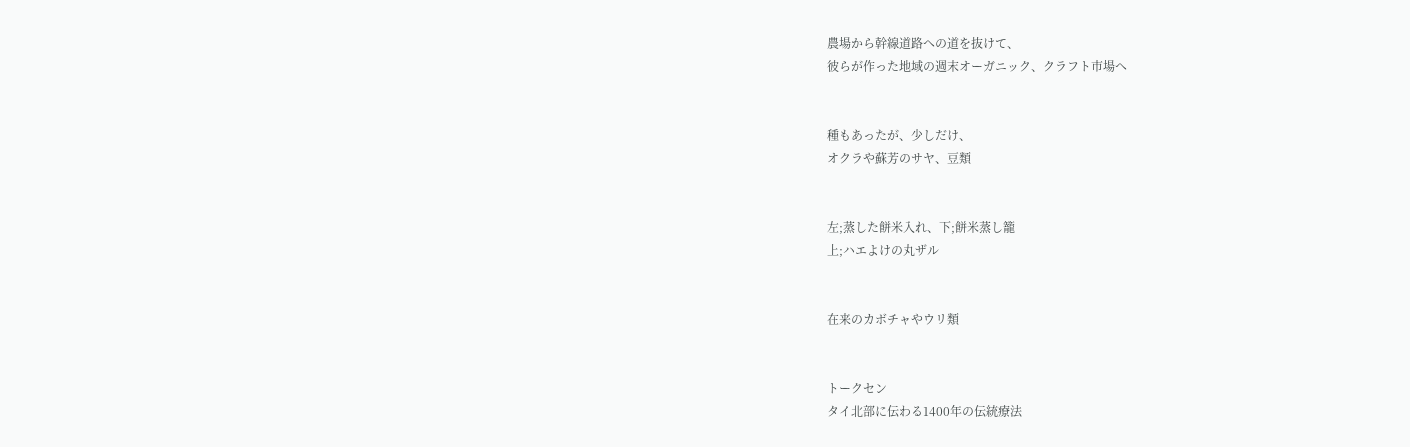農場から幹線道路への道を抜けて、
彼らが作った地域の週末オーガニック、クラフト市場へ


種もあったが、少しだけ、
オクラや蘇芳のサヤ、豆類


左;蒸した餅米入れ、下;餅米蒸し籠
上;ハエよけの丸ザル


在来のカボチャやウリ類


トークセン
タイ北部に伝わる1400年の伝統療法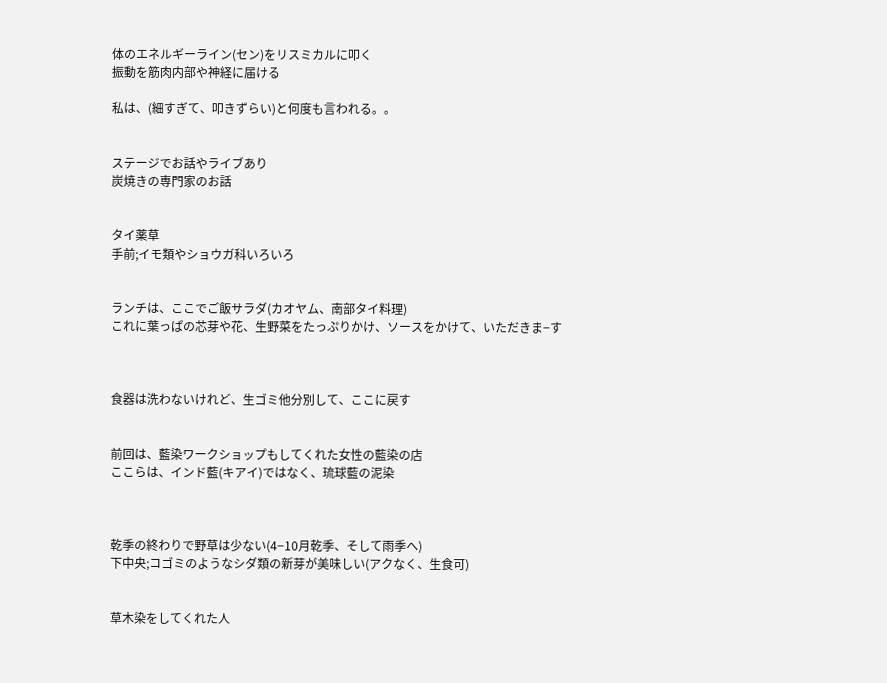体のエネルギーライン(セン)をリスミカルに叩く
振動を筋肉内部や神経に届ける

私は、(細すぎて、叩きずらい)と何度も言われる。。


ステージでお話やライブあり
炭焼きの専門家のお話


タイ薬草
手前;イモ類やショウガ科いろいろ


ランチは、ここでご飯サラダ(カオヤム、南部タイ料理)
これに葉っぱの芯芽や花、生野菜をたっぷりかけ、ソースをかけて、いただきま−す



食器は洗わないけれど、生ゴミ他分別して、ここに戻す


前回は、藍染ワークショップもしてくれた女性の藍染の店
ここらは、インド藍(キアイ)ではなく、琉球藍の泥染



乾季の終わりで野草は少ない(4−10月乾季、そして雨季へ)
下中央;コゴミのようなシダ類の新芽が美味しい(アクなく、生食可)


草木染をしてくれた人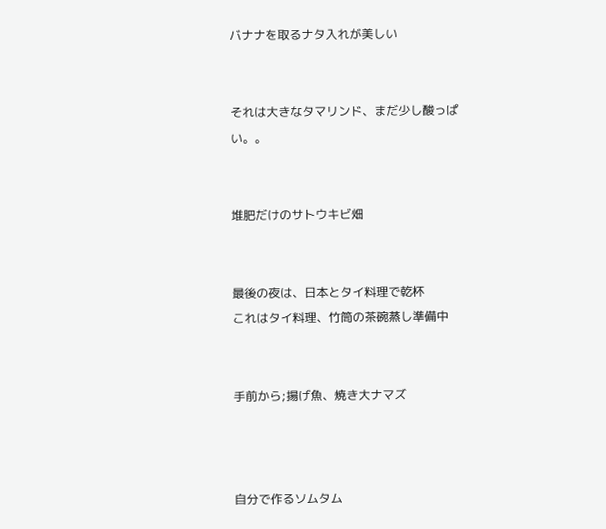バナナを取るナタ入れが美しい


それは大きなタマリンド、まだ少し酸っぱい。。


堆肥だけのサトウキビ畑


最後の夜は、日本とタイ料理で乾杯
これはタイ料理、竹筒の茶碗蒸し準備中


手前から;揚げ魚、焼き大ナマズ



自分で作るソムタム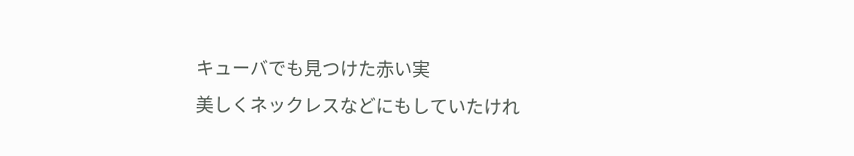キューバでも見つけた赤い実
美しくネックレスなどにもしていたけれ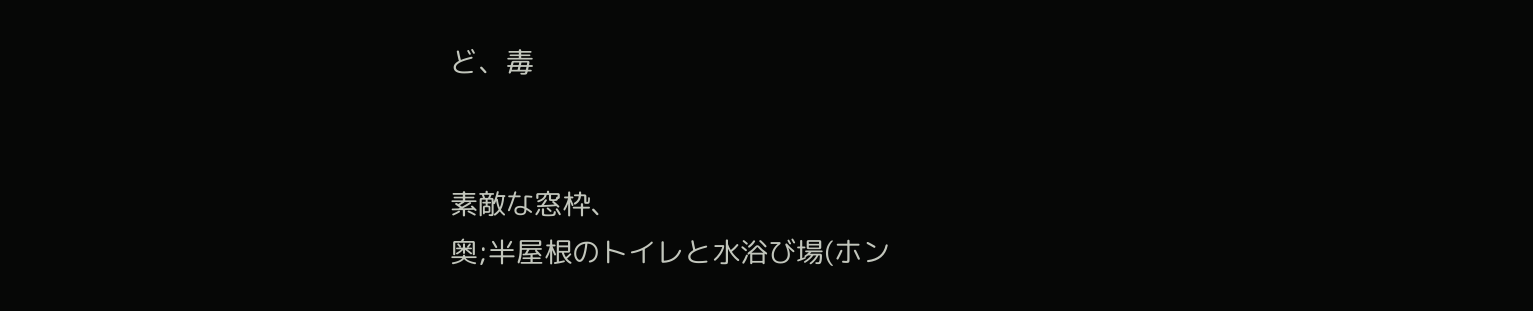ど、毒


素敵な窓枠、
奥;半屋根のトイレと水浴び場(ホン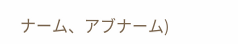ナーム、アブナーム)